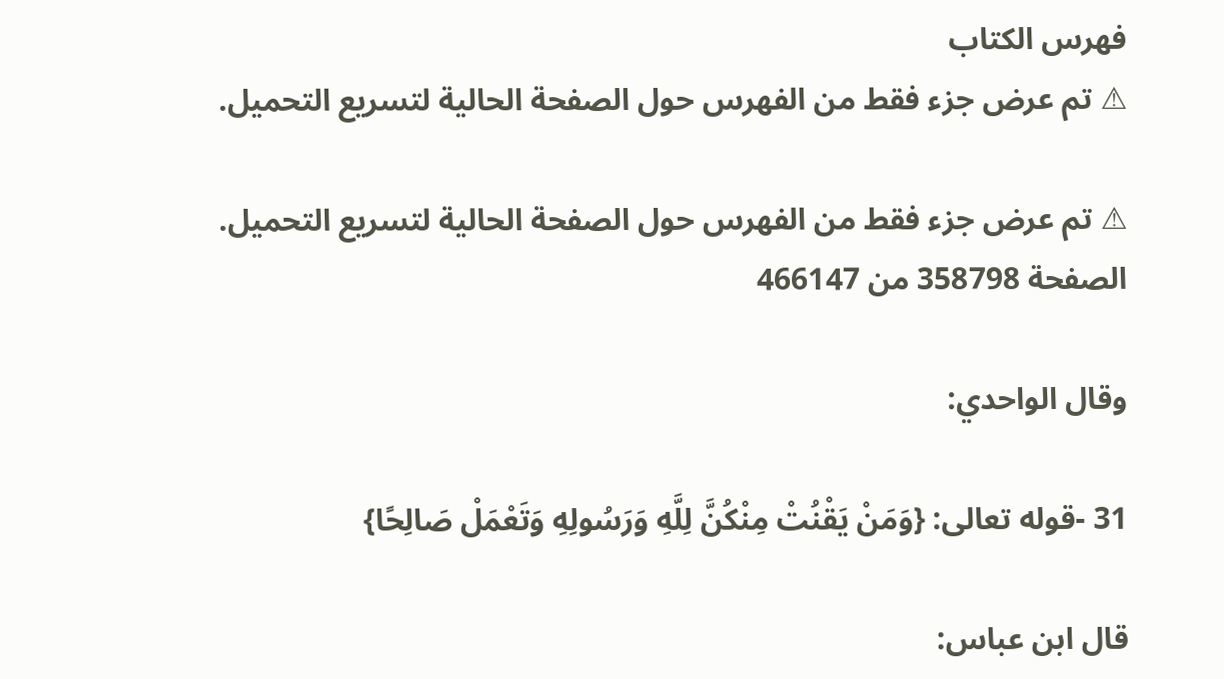فهرس الكتاب
⚠ تم عرض جزء فقط من الفهرس حول الصفحة الحالية لتسريع التحميل.

⚠ تم عرض جزء فقط من الفهرس حول الصفحة الحالية لتسريع التحميل.
الصفحة 358798 من 466147

وقال الواحدي:

31 -قوله تعالى: {وَمَنْ يَقْنُتْ مِنْكُنَّ لِلَّهِ وَرَسُولِهِ وَتَعْمَلْ صَالِحًا}

قال ابن عباس: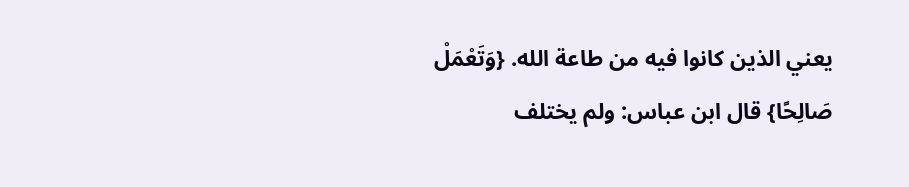يعني الذين كانوا فيه من طاعة الله. {وَتَعْمَلْ صَالِحًا} قال ابن عباس: ولم يختلف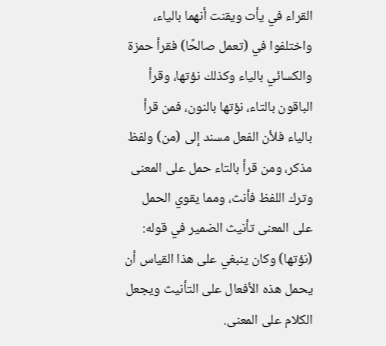القراء في يأت ويقنت أنهما بالياء، واختلفوا في (تعمل صالحًا) فقرأ حمزة والكسائي بالياء وكذلك نؤتها، وقرأ الباقون بالتاء، نؤتها بالنون، فمن قرأ بالياء فلأن الفعل مسند إلى (من) ولفظ مذكر، ومن قرأ بالتاء حمل على المعنى وترك اللفظ فأنث، ومما يقوي الحمل على المعنى تأنيث الضمير في قوله: (نؤتها) وكان ينبغي على هذا القياس أن يحمل هذه الأفعال على التأنيث ويجعل الكلام على المعنى.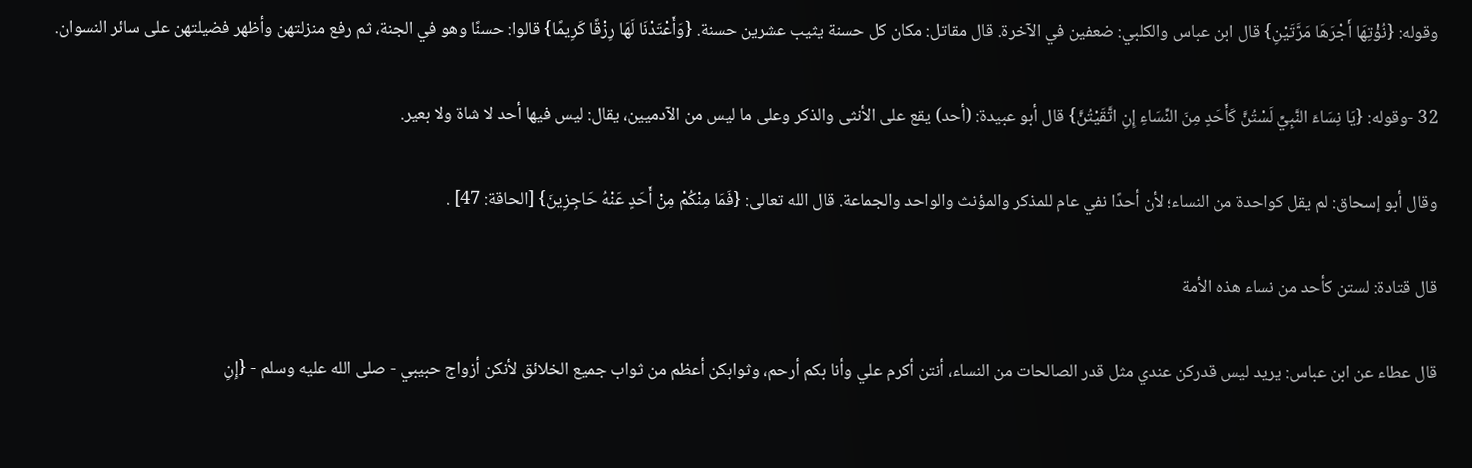وقوله: {نُؤْتِهَا أَجْرَهَا مَرَّتَيْنِ} قال ابن عباس والكلبي: ضعفين في الآخرة. قال مقاتل: مكان كل حسنة يثيب عشرين حسنة. {وَأَعْتَدْنَا لَهَا رِزْقًا كَرِيمًا} قالوا: حسنًا وهو في الجنة، ثم رفع منزلتهن وأظهر فضيلتهن على سائر النسوان.

32 -وقوله: {يَا نِسَاءَ النَّبِيِّ لَسْتُنَّ كَأَحَدٍ مِنَ النِّسَاءِ إِنِ اتَّقَيْتُنَّ} قال أبو عبيدة: (أحد) يقع على الأنثى والذكر وعلى ما ليس من الآدميين، يقال: ليس فيها أحد لا شاة ولا بعير.

وقال أبو إسحاق: لم يقل كواحدة من النساء؛ لأن أحدًا نفي عام للمذكر والمؤنث والواحد والجماعة. قال الله تعالى: {فَمَا مِنْكُمْ مِنْ أَحَدٍ عَنْهُ حَاجِزِينَ} [الحاقة: 47] .

قال قتادة: لستن كأحد من نساء هذه الأمة

قال عطاء عن ابن عباس: يريد ليس قدركن عندي مثل قدر الصالحات من النساء، أنتن أكرم علي وأنا بكم أرحم، وثوابكن أعظم من ثواب جميع الخلائق لأنكن أزواج حبيبي - صلى الله عليه وسلم - {إِنِ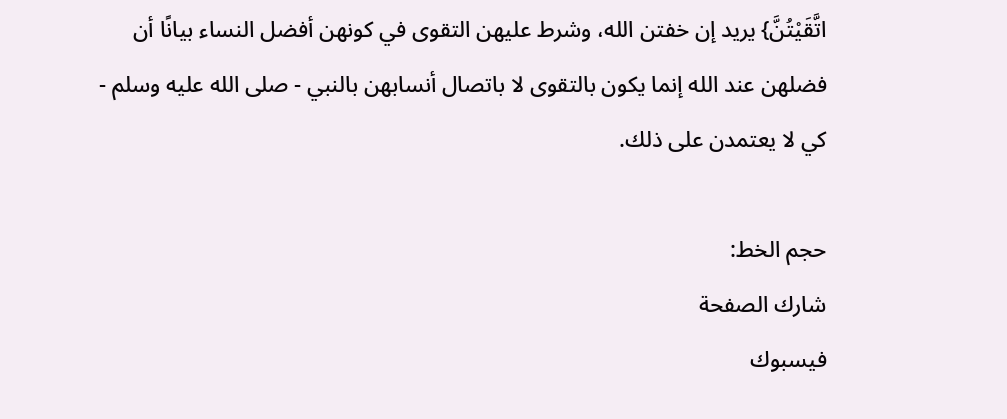اتَّقَيْتُنَّ} يريد إن خفتن الله، وشرط عليهن التقوى في كونهن أفضل النساء بيانًا أن فضلهن عند الله إنما يكون بالتقوى لا باتصال أنسابهن بالنبي - صلى الله عليه وسلم - كي لا يعتمدن على ذلك.

حجم الخط:
شارك الصفحة
فيسبوك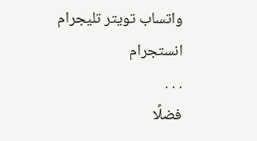واتساب تويتر تليجرام انستجرام
. . .
فضلًا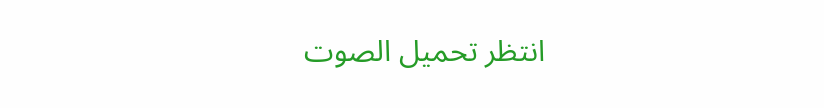انتظر تحميل الصوت